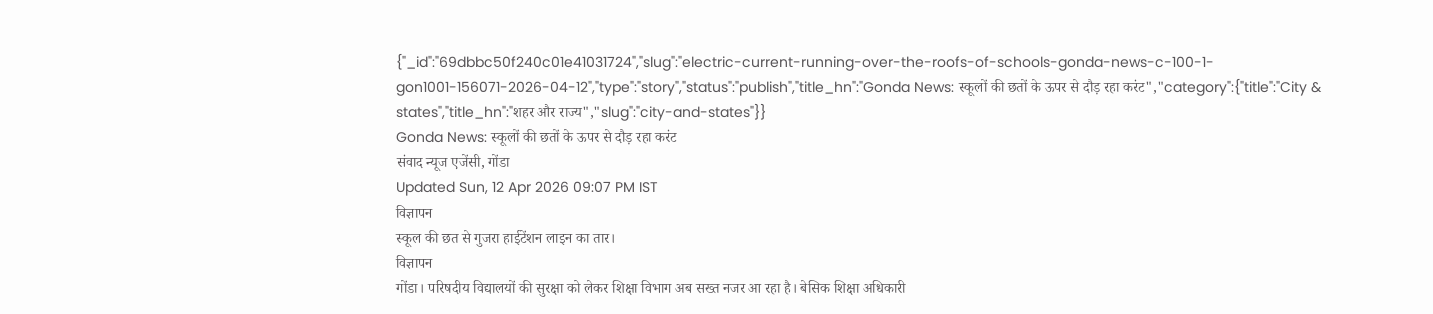{"_id":"69dbbc50f240c01e41031724","slug":"electric-current-running-over-the-roofs-of-schools-gonda-news-c-100-1-gon1001-156071-2026-04-12","type":"story","status":"publish","title_hn":"Gonda News: स्कूलों की छतों के ऊपर से दौड़ रहा करंट","category":{"title":"City & states","title_hn":"शहर और राज्य","slug":"city-and-states"}}
Gonda News: स्कूलों की छतों के ऊपर से दौड़ रहा करंट
संवाद न्यूज एजेंसी, गोंडा
Updated Sun, 12 Apr 2026 09:07 PM IST
विज्ञापन
स्कूल की छत से गुजरा हाईटेंशन लाइन का तार।
विज्ञापन
गोंडा। परिषदीय विद्यालयों की सुरक्षा को लेकर शिक्षा विभाग अब सख्त नजर आ रहा है। बेसिक शिक्षा अधिकारी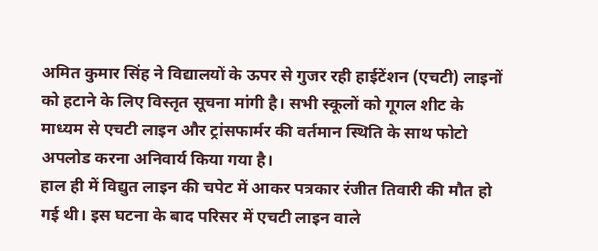अमित कुमार सिंह ने विद्यालयों के ऊपर से गुजर रही हाईटेंशन (एचटी) लाइनों को हटाने के लिए विस्तृत सूचना मांगी है। सभी स्कूलों को गूगल शीट के माध्यम से एचटी लाइन और ट्रांसफार्मर की वर्तमान स्थिति के साथ फोटो अपलोड करना अनिवार्य किया गया है।
हाल ही में विद्युत लाइन की चपेट में आकर पत्रकार रंजीत तिवारी की मौत हो गई थी। इस घटना के बाद परिसर में एचटी लाइन वाले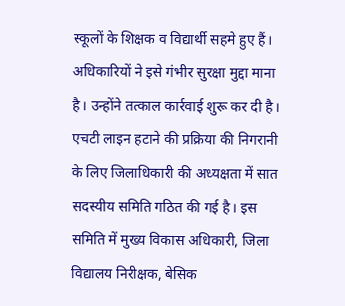स्कूलों के शिक्षक व विद्यार्थी सहमे हुए हैं। अधिकारियों ने इसे गंभीर सुरक्षा मुद्दा माना है। उन्होंने तत्काल कार्रवाई शुरू कर दी है। एचटी लाइन हटाने की प्रक्रिया की निगरानी के लिए जिलाधिकारी की अध्यक्षता में सात सदस्यीय समिति गठित की गई है। इस समिति में मुख्य विकास अधिकारी, जिला विद्यालय निरीक्षक, बेसिक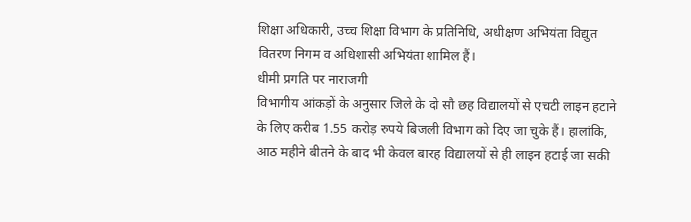शिक्षा अधिकारी, उच्च शिक्षा विभाग के प्रतिनिधि, अधीक्षण अभियंता विद्युत वितरण निगम व अधिशासी अभियंता शामिल हैं।
धीमी प्रगति पर नाराजगी
विभागीय आंकड़ों के अनुसार जिले के दो सौ छह विद्यालयों से एचटी लाइन हटाने के लिए करीब 1.55 करोड़ रुपये बिजली विभाग को दिए जा चुके हैं। हालांकि, आठ महीने बीतने के बाद भी केवल बारह विद्यालयों से ही लाइन हटाई जा सकी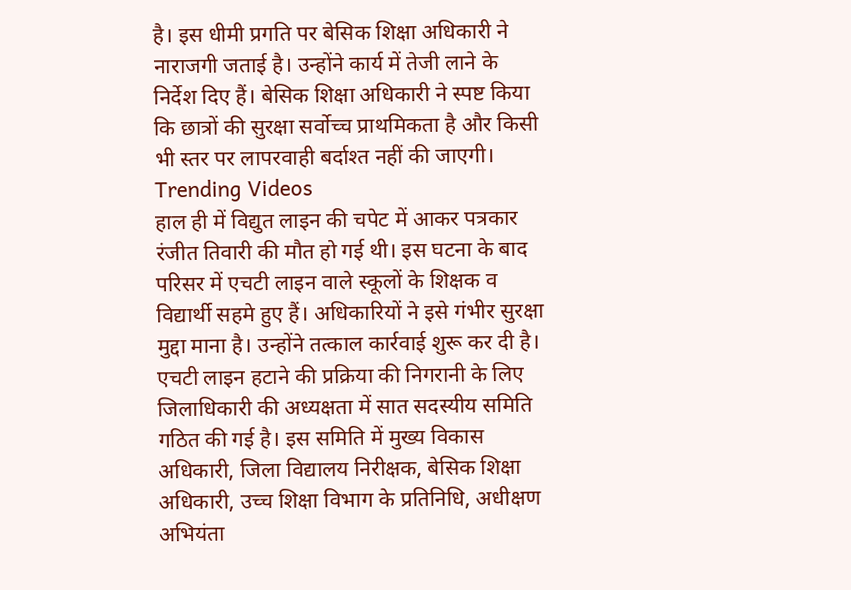है। इस धीमी प्रगति पर बेसिक शिक्षा अधिकारी ने नाराजगी जताई है। उन्होंने कार्य में तेजी लाने के निर्देश दिए हैं। बेसिक शिक्षा अधिकारी ने स्पष्ट किया कि छात्रों की सुरक्षा सर्वोच्च प्राथमिकता है और किसी भी स्तर पर लापरवाही बर्दाश्त नहीं की जाएगी।
Trending Videos
हाल ही में विद्युत लाइन की चपेट में आकर पत्रकार रंजीत तिवारी की मौत हो गई थी। इस घटना के बाद परिसर में एचटी लाइन वाले स्कूलों के शिक्षक व विद्यार्थी सहमे हुए हैं। अधिकारियों ने इसे गंभीर सुरक्षा मुद्दा माना है। उन्होंने तत्काल कार्रवाई शुरू कर दी है। एचटी लाइन हटाने की प्रक्रिया की निगरानी के लिए जिलाधिकारी की अध्यक्षता में सात सदस्यीय समिति गठित की गई है। इस समिति में मुख्य विकास अधिकारी, जिला विद्यालय निरीक्षक, बेसिक शिक्षा अधिकारी, उच्च शिक्षा विभाग के प्रतिनिधि, अधीक्षण अभियंता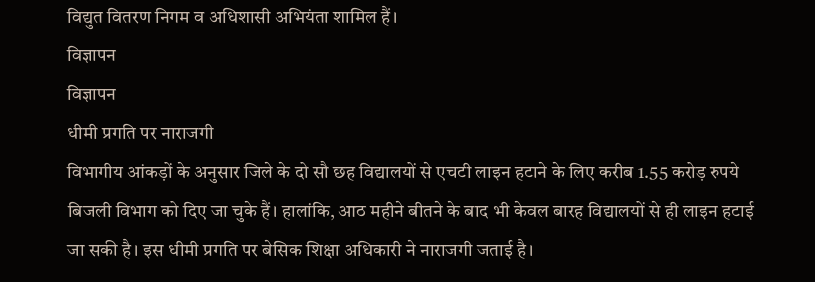विद्युत वितरण निगम व अधिशासी अभियंता शामिल हैं।
विज्ञापन
विज्ञापन
धीमी प्रगति पर नाराजगी
विभागीय आंकड़ों के अनुसार जिले के दो सौ छह विद्यालयों से एचटी लाइन हटाने के लिए करीब 1.55 करोड़ रुपये बिजली विभाग को दिए जा चुके हैं। हालांकि, आठ महीने बीतने के बाद भी केवल बारह विद्यालयों से ही लाइन हटाई जा सकी है। इस धीमी प्रगति पर बेसिक शिक्षा अधिकारी ने नाराजगी जताई है।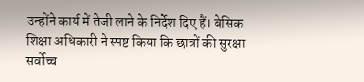उन्होंने कार्य में तेजी लाने के निर्देश दिए हैं। बेसिक शिक्षा अधिकारी ने स्पष्ट किया कि छात्रों की सुरक्षा सर्वोच्च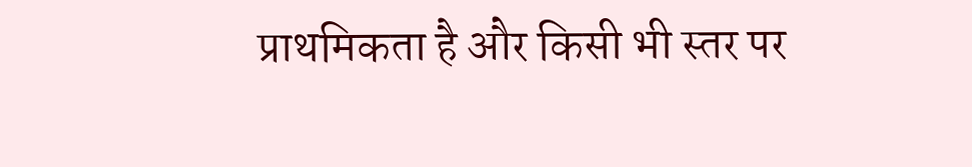प्राथमिकता है और किसी भी स्तर पर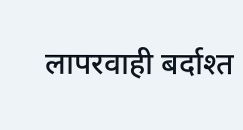लापरवाही बर्दाश्त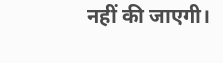नहीं की जाएगी।